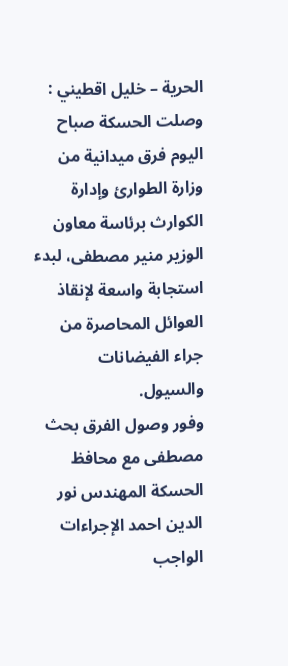الحرية – خليل اقطيني :
وصلت الحسكة صباح اليوم فرق ميدانية من وزارة الطوارئ وإدارة الكوارث برئاسة معاون الوزير منير مصطفى، لبدء استجابة واسعة لإنقاذ العوائل المحاصرة من جراء الفيضانات والسيول.
وفور وصول الفرق بحث مصطفى مع محافظ الحسكة المهندس نور الدين احمد الإجراءات الواجب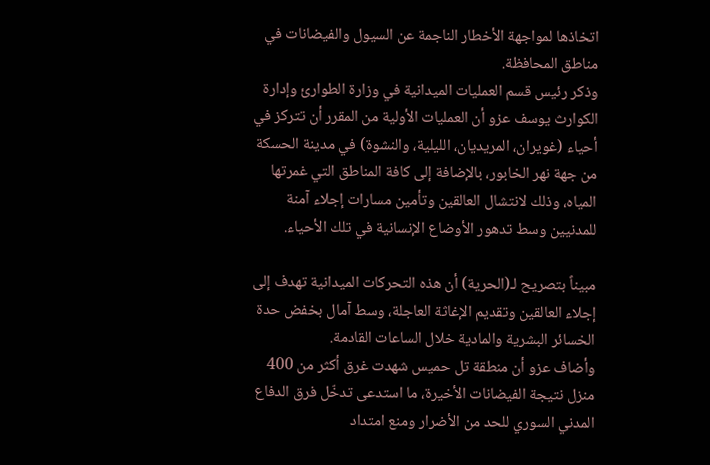اتخاذها لمواجهة الأخطار الناجمة عن السيول والفيضانات في مناطق المحافظة.
وذكر رئيس قسم العمليات الميدانية في وزارة الطوارئ وإدارة الكوارث يوسف عزو أن العمليات الأولية من المقرر أن تتركز في أحياء (غويران، المريديان، الليلية، والنشوة) في مدينة الحسكة من جهة نهر الخابور، بالإضافة إلى كافة المناطق التي غمرتها المياه، وذلك لانتشال العالقين وتأمين مسارات إجلاء آمنة للمدنيين وسط تدهور الأوضاع الإنسانية في تلك الأحياء.

مبيناً بتصريح لـ(الحرية) أن هذه التحركات الميدانية تهدف إلى إجلاء العالقين وتقديم الإغاثة العاجلة، وسط آمال بخفض حدة الخسائر البشرية والمادية خلال الساعات القادمة.
وأضاف عزو أن منطقة تل حميس شهدت غرق أكثر من 400 منزل نتيجة الفيضانات الأخيرة، ما استدعى تدخّل فرق الدفاع المدني السوري للحد من الأضرار ومنع امتداد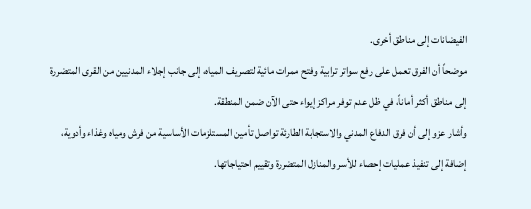الفيضانات إلى مناطق أخرى.
موضحاً أن الفرق تعمل على رفع سواتر ترابية وفتح ممرات مائية لتصريف المياه، إلى جانب إجلاء المدنيين من القرى المتضررة إلى مناطق أكثر أماناً، في ظل عدم توفر مراكز إيواء حتى الآن ضمن المنطقة.
وأشار عزو إلى أن فرق الدفاع المدني والاستجابة الطارئة تواصل تأمين المستلزمات الأساسية من فرش ومياه وغذاء وأدوية، إضافة إلى تنفيذ عمليات إحصاء للأسر والمنازل المتضررة وتقييم احتياجاتها.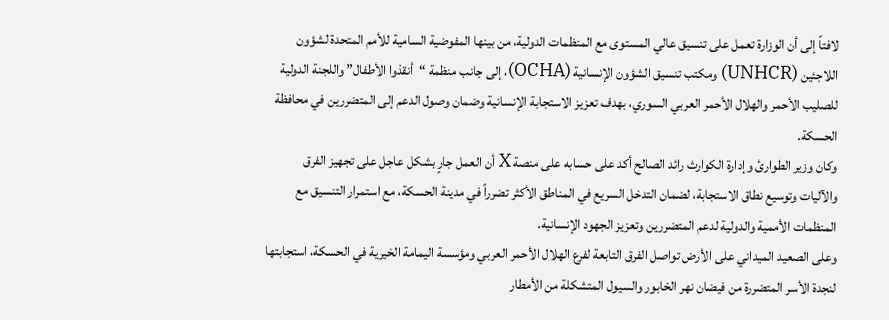لافتاً إلى أن الوزارة تعمل على تنسيق عالي المستوى مع المنظمات الدولية، من بينها المفوضية السامية للأمم المتحدة لشؤون اللاجئين (UNHCR) ومكتب تنسيق الشؤون الإنسانية (OCHA)، إلى جانب منظمة “أنقذوا الأطفال” واللجنة الدولية للصليب الأحمر والهلال الأحمر العربي السوري، بهدف تعزيز الاستجابة الإنسانية وضمان وصول الدعم إلى المتضررين في محافظة الحسكة.
وكان وزير الطوارئ وإدارة الكوارث رائد الصالح أكد على حسابه على منصة X أن العمل جارٍ بشكل عاجل على تجهيز الفرق والآليات وتوسيع نطاق الاستجابة، لضمان التدخل السريع في المناطق الأكثر تضرراً في مدينة الحسكة، مع استمرار التنسيق مع المنظمات الأممية والدولية لدعم المتضررين وتعزيز الجهود الإنسانية.
وعلى الصعيد الميداني على الأرض تواصل الفرق التابعة لفرع الهلال الأحمر العربي ومؤسسة اليمامة الخيرية في الحسكة، استجابتها لنجدة الأسر المتضررة من فيضان نهر الخابور والسيول المتشكلة من الأمطار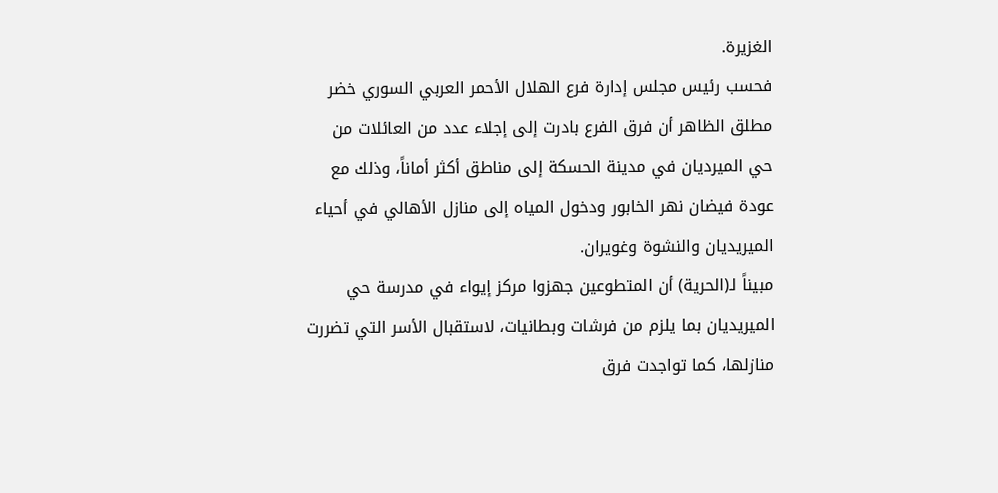الغزيرة.
فحسب رئيس مجلس إدارة فرع الهلال الأحمر العربي السوري خضر مطلق الظاهر أن فرق الفرع بادرت إلى إجلاء عدد من العائلات من حي الميرديان في مدينة الحسكة إلى مناطق أكثر أماناً، وذلك مع عودة فيضان نهر الخابور ودخول المياه إلى منازل الأهالي في أحياء الميريديان والنشوة وغويران.
مبيناً لـ(الحرية) أن المتطوعين جهزوا مركز إيواء في مدرسة حي الميريديان بما يلزم من فرشات وبطانيات، لاستقبال الأسر التي تضررت منازلها، كما تواجدت فرق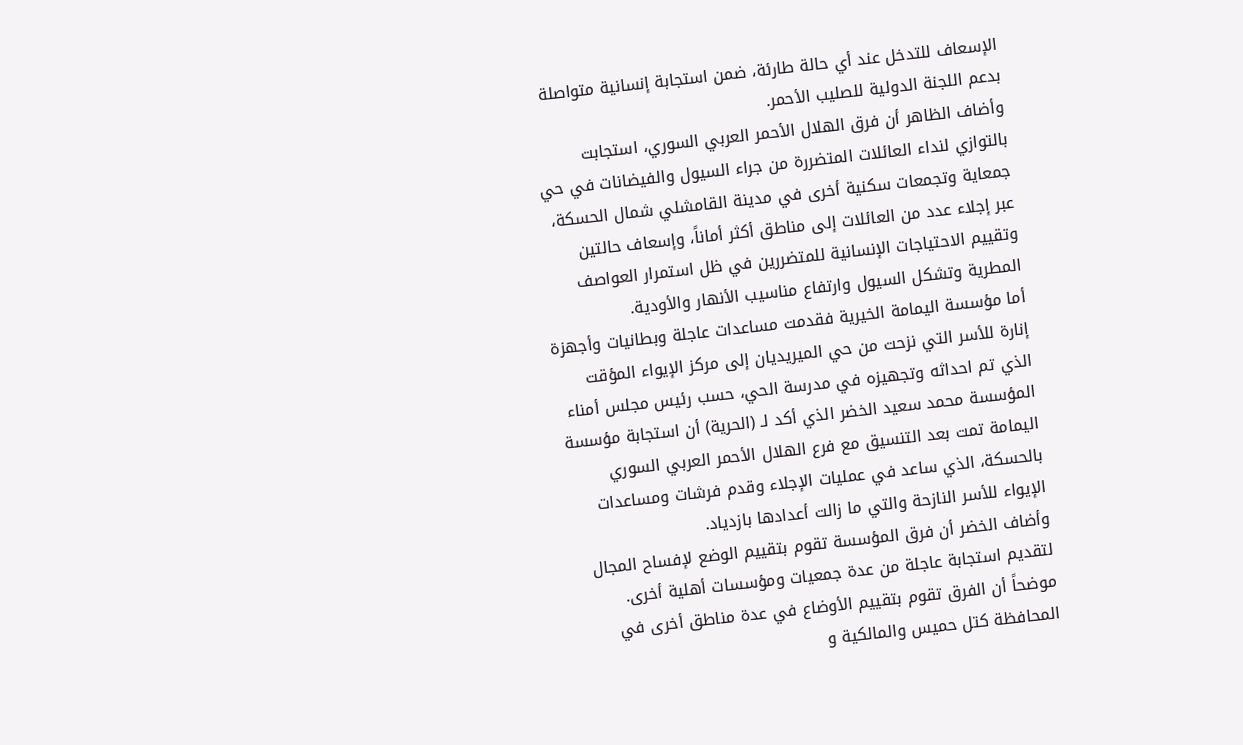الإسعاف للتدخل عند أي حالة طارئة، ضمن استجابة إنسانية متواصلة بدعم اللجنة الدولية للصليب الأحمر.
وأضاف الظاهر أن فرق الهلال الأحمر العربي السوري، استجابت بالتوازي لنداء العائلات المتضررة من جراء السيول والفيضانات في حي جمعاية وتجمعات سكنية أخرى في مدينة القامشلي شمال الحسكة، عبر إجلاء عدد من العائلات إلى مناطق أكثر أماناً، وإسعاف حالتين وتقييم الاحتياجات الإنسانية للمتضررين في ظل استمرار العواصف المطرية وتشكل السيول وارتفاع مناسيب الأنهار والأودية.
أما مؤسسة اليمامة الخيرية فقدمت مساعدات عاجلة وبطانيات وأجهزة إنارة للأسر التي نزحت من حي الميريديان إلى مركز الإيواء المؤقت الذي تم احداثه وتجهيزه في مدرسة الحي، حسب رئيس مجلس أمناء المؤسسة محمد سعيد الخضر الذي أكد لـ (الحرية) أن استجابة مؤسسة اليمامة تمت بعد التنسيق مع فرع الهلال الأحمر العربي السوري بالحسكة، الذي ساعد في عمليات الإجلاء وقدم فرشات ومساعدات الإيواء للأسر النازحة والتي ما زالت أعدادها بازدياد.
وأضاف الخضر أن فرق المؤسسة تقوم بتقييم الوضع لإفساح المجال لتقديم استجابة عاجلة من عدة جمعيات ومؤسسات أهلية أخرى.
موضحاً أن الفرق تقوم بتقييم الأوضاع في عدة مناطق أخرى في المحافظة كتل حميس والمالكية و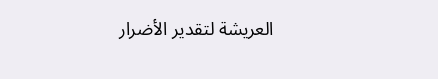العريشة لتقدير الأضرار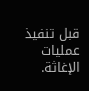قبل تنفيذ عمليات الإغاثة.